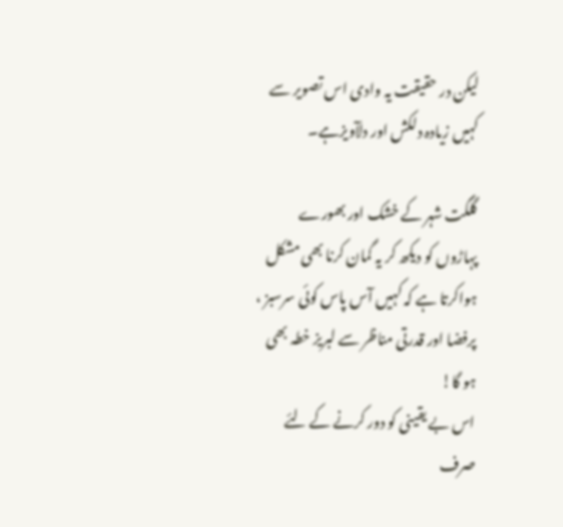لیکن در حقیقت یہ وادی اس تصویر سے کہیں زیادہ دلکش اور دلآویزہے۔

گلگت شہر کے خشک اور بھورے پہاڑوں کو دیکھ کر یہ گمان کرنا بھی مشکل ہواکرتا ہے کہ کہیں آس پاس کوئی سرسبز ، پرفضا اور قدرتی مناظر سے لبریز خطہ بھی ہو گا!
اس بے یقینی کو دور کرنے کے لئے صرف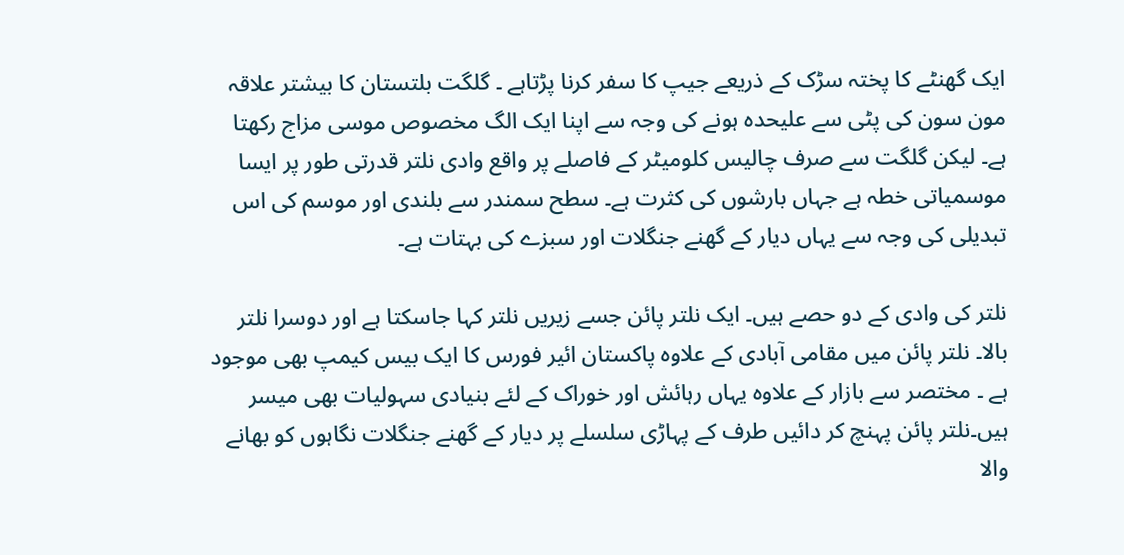ایک گھنٹے کا پختہ سڑک کے ذریعے جیپ کا سفر کرنا پڑتاہے ۔ گلگت بلتستان کا بیشتر علاقہ مون سون کی پٹی سے علیحدہ ہونے کی وجہ سے اپنا ایک الگ مخصوص موسی مزاج رکھتا ہے۔ لیکن گلگت سے صرف چالیس کلومیٹر کے فاصلے پر واقع وادی نلتر قدرتی طور پر ایسا موسمیاتی خطہ ہے جہاں بارشوں کی کثرت ہے۔ سطح سمندر سے بلندی اور موسم کی اس تبدیلی کی وجہ سے یہاں دیار کے گھنے جنگلات اور سبزے کی بہتات ہے۔

نلتر کی وادی کے دو حصے ہیں۔ ایک نلتر پائن جسے زیریں نلتر کہا جاسکتا ہے اور دوسرا نلتر بالا۔ نلتر پائن میں مقامی آبادی کے علاوہ پاکستان ائیر فورس کا ایک بیس کیمپ بھی موجود ہے ۔ مختصر سے بازار کے علاوہ یہاں رہائش اور خوراک کے لئے بنیادی سہولیات بھی میسر ہیں۔نلتر پائن پہنچ کر دائیں طرف کے پہاڑی سلسلے پر دیار کے گھنے جنگلات نگاہوں کو بھانے والا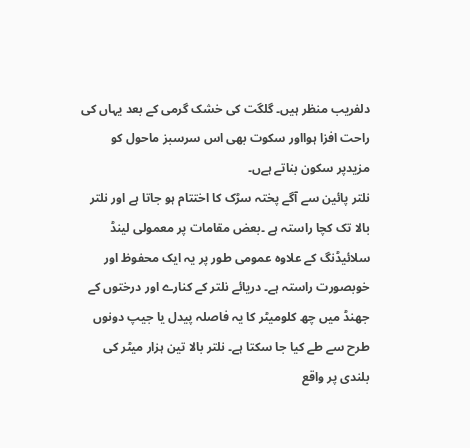دلفریب منظر ہیں۔ گلگت کی خشک گرمی کے بعد یہاں کی راحت افزا ہوااور سکوت بھی اس سرسبز ماحول کو مزیدپر سکون بناتے ہےں۔
نلتر پائین سے آگے پختہ سڑک کا اختتام ہو جاتا ہے اور نلتر بالا تک کچا راستہ ہے ۔بعض مقامات پر معمولی لینڈ سلائیڈنگ کے علاوہ عمومی طور پر یہ ایک محفوظ اور خوبصورت راستہ ہے۔ دریائے نلتر کے کنارے اور درختوں کے جھنڈ میں چھ کلومیٹر کا یہ فاصلہ پیدل یا جیپ دونوں طرح سے طے کیا جا سکتا ہے۔ نلتر بالا تین ہزار میٹر کی بلندی پر واقع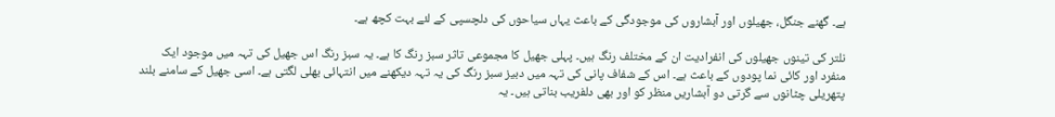ہے۔ گھنے جنگل، جھیلوں اور آبشاروں کی موجودگی کے باعث یہاں سیاحوں کی دلچسپی کے لئے بہت کچھ ہے۔

نلتر کی تینوں جھیلوں کی انفرادیت ان کے مختلف رنگ ہیں۔ پہلی جھیل کا مجموعی تاثر سبز رنگ کا ہے۔ یہ سبز رنگ اس جھیل کی تہہ میں موجود ایک منفرد اور کائی نما پودوں کے باعث ہے۔ اس کے شفاف پانی کی تہہ میں دبیز سبز رنگ کی یہ تہہ دیکھنے میں انتہائی بھلی لگتی ہے۔ اسی جھیل کے سامنے بلند پتھریلی چٹانوں سے گرتی دو آبشاریں منظر کو اور بھی دلفریب بناتی ہیں۔ یہ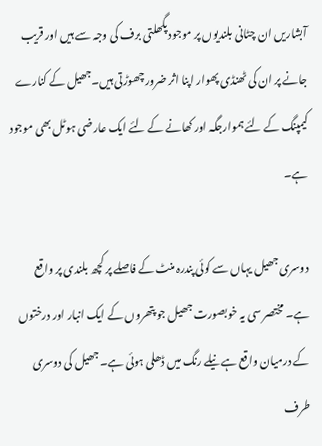آبشاریں ان چٹانی بلندیوں پر موجود پگھلتی برف کی وجہ سے ہیں اور قریب جانے پر ان کی ٹھنڈی پھوار اپنا اثر ضرور چھوڑتی ہیں۔جھیل کے کنارے کیمپنگ کے لئے ہموارجگہ اور کھانے کے لئے ایک عارضی ہوٹل بھی موجود ہے۔

دوسری جھیل یہاں سے کوئی پندرہ منٹ کے فاصلے پر کچھ بلندی پر واقع ہے۔ مختصر سی یہ خوبصورت جھیل جو پتھروں کے ایک انبار اور درختوں کے درمیان واقع ہے نیلے رنگ میں ڈھلی ہوئی ہے۔ جھیل کی دوسری طرف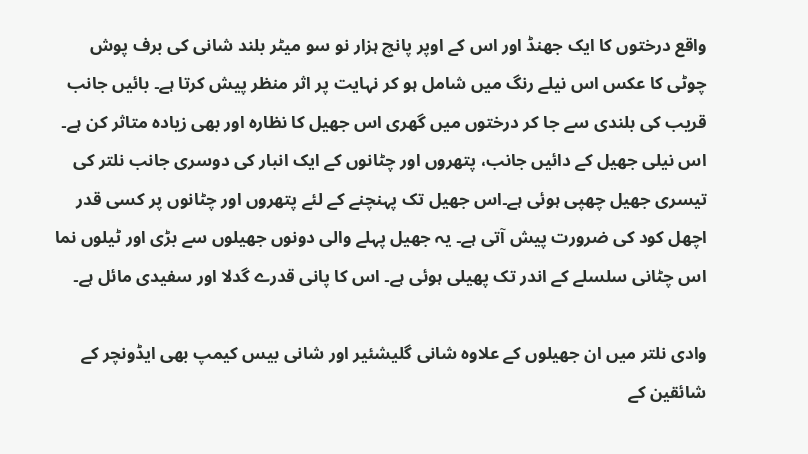واقع درختوں کا ایک جھنڈ اور اس کے اوپر پانچ ہزار نو سو میٹر بلند شانی کی برف پوش چوٹی کا عکس اس نیلے رنگ میں شامل ہو کر نہایت پر اثر منظر پیش کرتا ہے۔ بائیں جانب قریب کی بلندی سے جا کر درختوں میں گھری اس جھیل کا نظارہ اور بھی زیادہ متاثر کن ہے۔
اس نیلی جھیل کے دائیں جانب، پتھروں اور چٹانوں کے ایک انبار کی دوسری جانب نلتر کی تیسری جھیل چھپی ہوئی ہے۔اس جھیل تک پہنچنے کے لئے پتھروں اور چٹانوں پر کسی قدر اچھل کود کی ضرورت پیش آتی ہے۔ یہ جھیل پہلے والی دونوں جھیلوں سے بڑی اور ٹیلوں نما اس چٹانی سلسلے کے اندر تک پھیلی ہوئی ہے۔ اس کا پانی قدرے گدلا اور سفیدی مائل ہے۔

وادی نلتر میں ان جھیلوں کے علاوہ شانی گلیشئیر اور شانی بیس کیمپ بھی ایڈونچر کے شائقین کے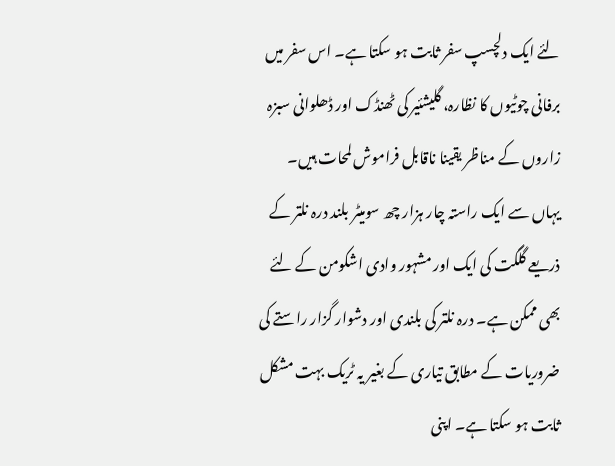لئے ایک دلچسپ سفر ثابت ہو سکتا ہے۔ اس سفر میں برفانی چوٹیوں کا نظارہ، گلیشئیر کی ٹھنڈک اور ڈھلوانی سبزہ زاروں کے مناظر یقینا ناقابل فراموش لمحات ہیں۔ یہاں سے ایک راستہ چار ہزار چھ سومیٹر بلند درہ نلتر کے ذریعے گلگت کی ایک اور مشہور وادی اشکومن کے لئے بھی ممکن ہے۔ درہ نلتر کی بلندی اور دشوار گزار راستے کی ضروریات کے مطابق تیاری کے بغیر یہ ٹریک بہت مشکل ثابت ہو سکتا ہے۔ اپنی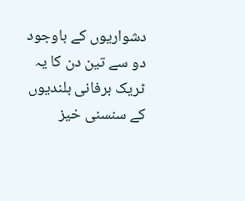دشواریوں کے باوجود دو سے تین دن کا یہ ٹریک برفانی بلندیوں کے سنسنی خیز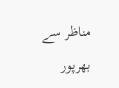مناظر سے بھرپور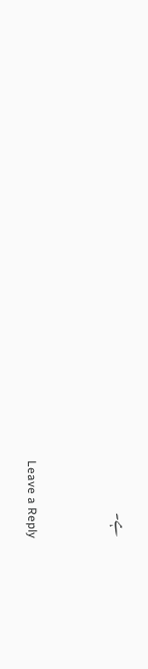ہے۔



Leave a Reply